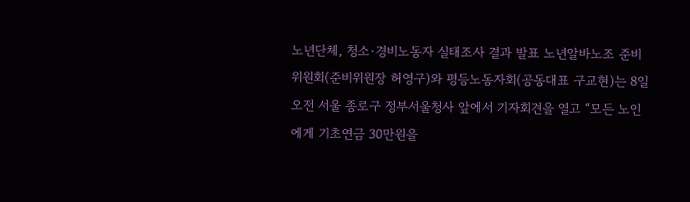노년단체, 청소·경비노동자 실태조사 결과 발표 노년알바노조 준비위원회(준비위원장 허영구)와 평등노동자회(공동대표 구교현)는 8일 오전 서울 종로구 정부서울청사 앞에서 기자회견을 열고 “모든 노인에게 기초연금 30만원을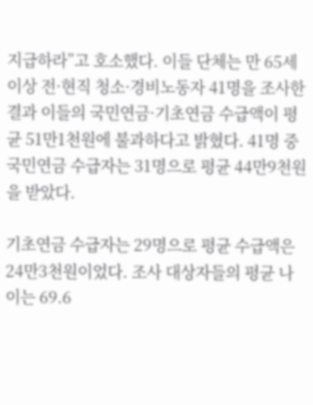지급하라”고 호소했다. 이들 단체는 만 65세 이상 전·현직 청소·경비노동자 41명을 조사한 결과 이들의 국민연금·기초연금 수급액이 평균 51만1천원에 불과하다고 밝혔다. 41명 중 국민연금 수급자는 31명으로 평균 44만9천원을 받았다.

기초연금 수급자는 29명으로 평균 수급액은 24만3천원이었다. 조사 대상자들의 평균 나이는 69.6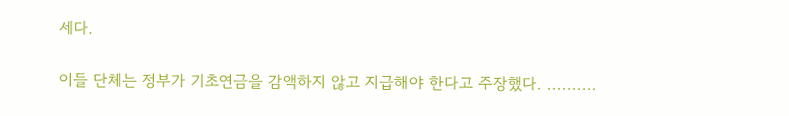세다.

이들 단체는 정부가 기초연금을 감액하지 않고 지급해야 한다고 주장했다. ..........